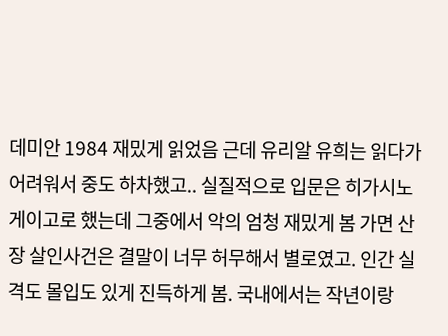데미안 1984 재밌게 읽었음 근데 유리알 유희는 읽다가 어려워서 중도 하차했고.. 실질적으로 입문은 히가시노 게이고로 했는데 그중에서 악의 엄청 재밌게 봄 가면 산장 살인사건은 결말이 너무 허무해서 별로였고. 인간 실격도 몰입도 있게 진득하게 봄. 국내에서는 작년이랑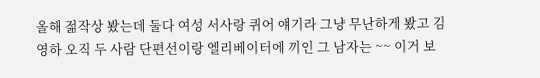올해 젊작상 봤는데 둘다 여성 서사랑 퀴어 얘기라 그냥 무난하게 봤고 김영하 오직 두 사람 단편선이랑 엘리베이터에 끼인 그 남자는 ~~ 이거 보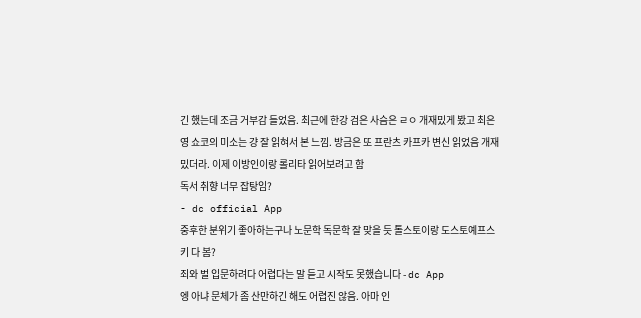긴 했는데 조금 거부감 들었음. 최근에 한강 검은 사슴은 ㄹㅇ 개재밌게 봤고 최은영 쇼코의 미소는 걍 잘 읽혀서 본 느낌. 방금은 또 프란츠 카프카 변신 읽었음 개재밌더라. 이제 이방인이랑 롤리타 읽어보려고 함
독서 취향 너무 잡탕임?
- dc official App
중후한 분위기 좋아하는구나 노문학 독문학 잘 맞을 듯 톨스토이랑 도스토예프스키 다 봄?
죄와 벌 입문하려다 어렵다는 말 듣고 시작도 못했습니다 - dc App
엥 아냐 문체가 좀 산만하긴 해도 어렵진 않음. 아마 인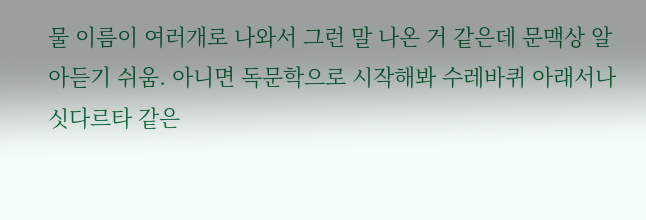물 이름이 여러개로 나와서 그런 말 나온 거 같은데 문맥상 알아듣기 쉬움. 아니면 독문학으로 시작해봐 수레바퀴 아래서나 싯다르타 같은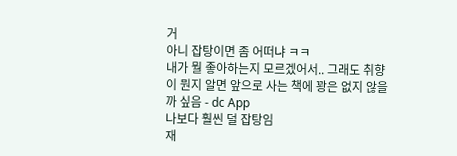거
아니 잡탕이면 좀 어떠냐 ㅋㅋ
내가 뭘 좋아하는지 모르겠어서.. 그래도 취향이 뭔지 알면 앞으로 사는 책에 꽝은 없지 않을까 싶음 - dc App
나보다 훨씬 덜 잡탕임
재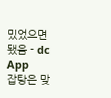밌었으면 됐음 - dc App
잡탕은 맞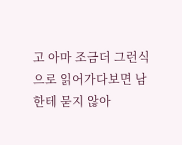고 아마 조금더 그런식으로 읽어가다보면 남한테 묻지 않아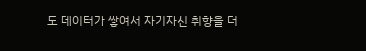도 데이터가 쌓여서 자기자신 취향을 더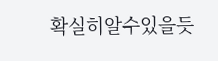확실히알수있을듯